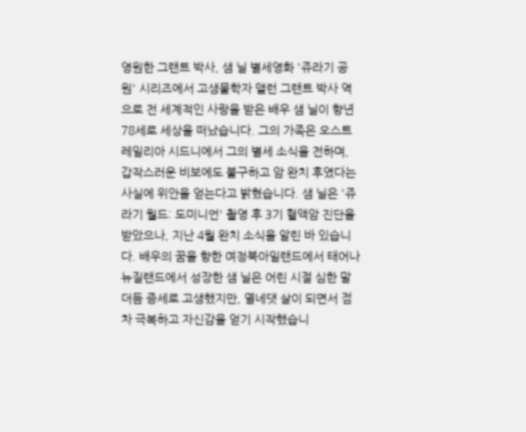영원한 그랜트 박사, 샘 닐 별세영화 '쥬라기 공원' 시리즈에서 고생물학자 앨런 그랜트 박사 역으로 전 세계적인 사랑을 받은 배우 샘 닐이 향년 78세로 세상을 떠났습니다. 그의 가족은 오스트레일리아 시드니에서 그의 별세 소식을 전하며, 갑작스러운 비보에도 불구하고 암 완치 후였다는 사실에 위안을 얻는다고 밝혔습니다. 샘 닐은 '쥬라기 월드: 도미니언' 촬영 후 3기 혈액암 진단을 받았으나, 지난 4월 완치 소식을 알린 바 있습니다. 배우의 꿈을 향한 여정북아일랜드에서 태어나 뉴질랜드에서 성장한 샘 닐은 어린 시절 심한 말더듬 증세로 고생했지만, 열네댓 살이 되면서 점차 극복하고 자신감을 얻기 시작했습니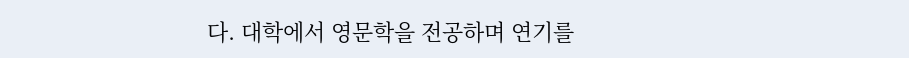다. 대학에서 영문학을 전공하며 연기를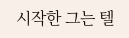시작한 그는 텔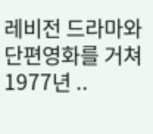레비전 드라마와 단편영화를 거쳐 1977년 ..